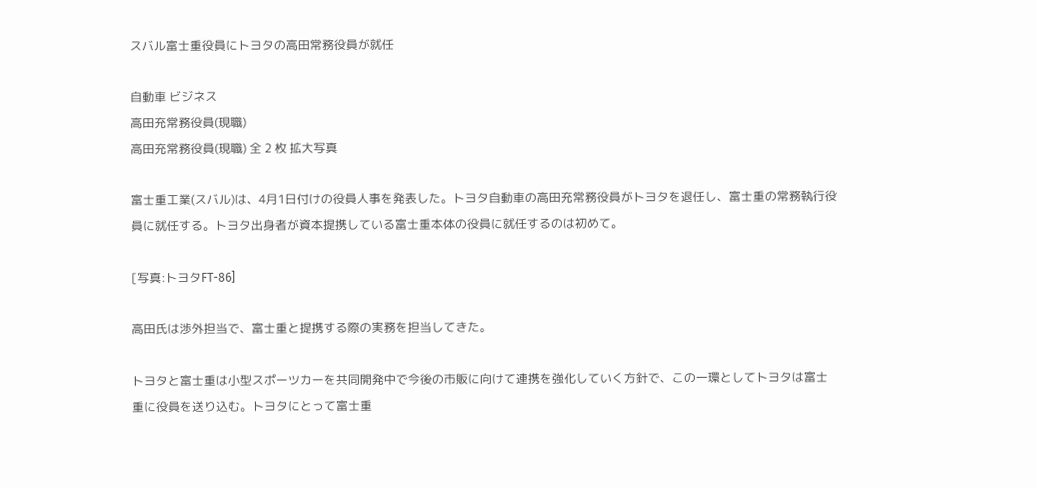スバル富士重役員にトヨタの高田常務役員が就任

自動車 ビジネス
高田充常務役員(現職)
高田充常務役員(現職) 全 2 枚 拡大写真

富士重工業(スバル)は、4月1日付けの役員人事を発表した。トヨタ自動車の高田充常務役員がトヨタを退任し、富士重の常務執行役員に就任する。トヨタ出身者が資本提携している富士重本体の役員に就任するのは初めて。

[写真:トヨタFT-86]

高田氏は渉外担当で、富士重と提携する際の実務を担当してきた。

トヨタと富士重は小型スポーツカーを共同開発中で今後の市販に向けて連携を強化していく方針で、この一環としてトヨタは富士重に役員を送り込む。トヨタにとって富士重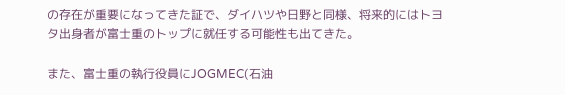の存在が重要になってきた証で、ダイハツや日野と同様、将来的にはトヨタ出身者が富士重のトップに就任する可能性も出てきた。

また、富士重の執行役員にJOGMEC(石油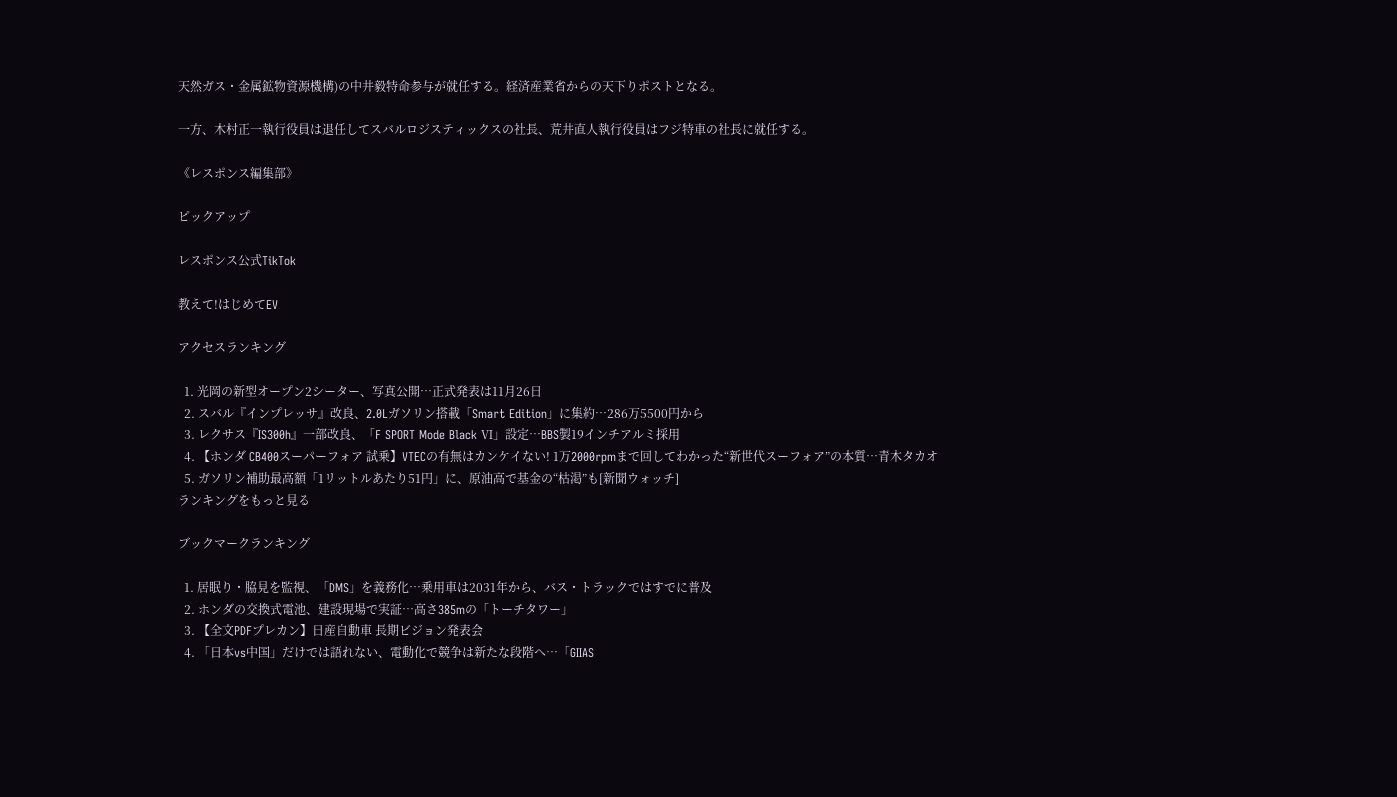天然ガス・金属鉱物資源機構)の中井毅特命参与が就任する。経済産業省からの天下りポストとなる。

一方、木村正一執行役員は退任してスバルロジスティックスの社長、荒井直人執行役員はフジ特車の社長に就任する。

《レスポンス編集部》

ピックアップ

レスポンス公式TikTok

教えて!はじめてEV

アクセスランキング

  1. 光岡の新型オープン2シーター、写真公開…正式発表は11月26日
  2. スバル『インプレッサ』改良、2.0Lガソリン搭載「Smart Edition」に集約…286万5500円から
  3. レクサス『IS300h』一部改良、「F SPORT Mode Black Ⅵ」設定…BBS製19インチアルミ採用
  4. 【ホンダ CB400スーパーフォア 試乗】VTECの有無はカンケイない! 1万2000rpmまで回してわかった“新世代スーフォア”の本質…青木タカオ
  5. ガソリン補助最高額「1リットルあたり51円」に、原油高で基金の“枯渇”も[新聞ウォッチ]
ランキングをもっと見る

ブックマークランキング

  1. 居眠り・脇見を監視、「DMS」を義務化…乗用車は2031年から、バス・トラックではすでに普及
  2. ホンダの交換式電池、建設現場で実証…高さ385mの「トーチタワー」
  3. 【全文PDFプレカン】日産自動車 長期ビジョン発表会
  4. 「日本vs中国」だけでは語れない、電動化で競争は新たな段階へ…「GIIAS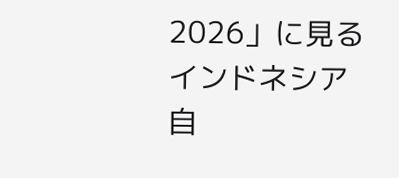2026」に見るインドネシア自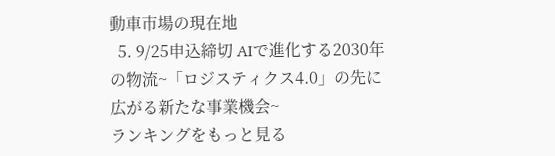動車市場の現在地
  5. 9/25申込締切 AIで進化する2030年の物流~「ロジスティクス4.0」の先に広がる新たな事業機会~
ランキングをもっと見る